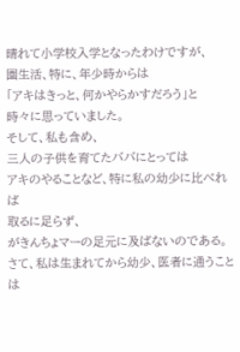晴れて小学校入学となったわけですが、
園生活、特に、年少時からは
「アキはきっと、何かやらかすだろう」と
時々に思っていました。
そして、私も含め、
三人の子供を育てたババにとっては
アキのやることなど、特に私の幼少に比べれば
取るに足らず、
がきんちょマーの足元に及ばないのである。
さて、私は生まれてから幼少、医者に通うことは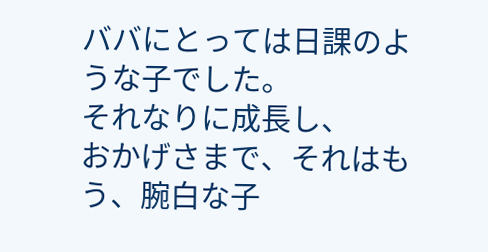ババにとっては日課のような子でした。
それなりに成長し、
おかげさまで、それはもう、腕白な子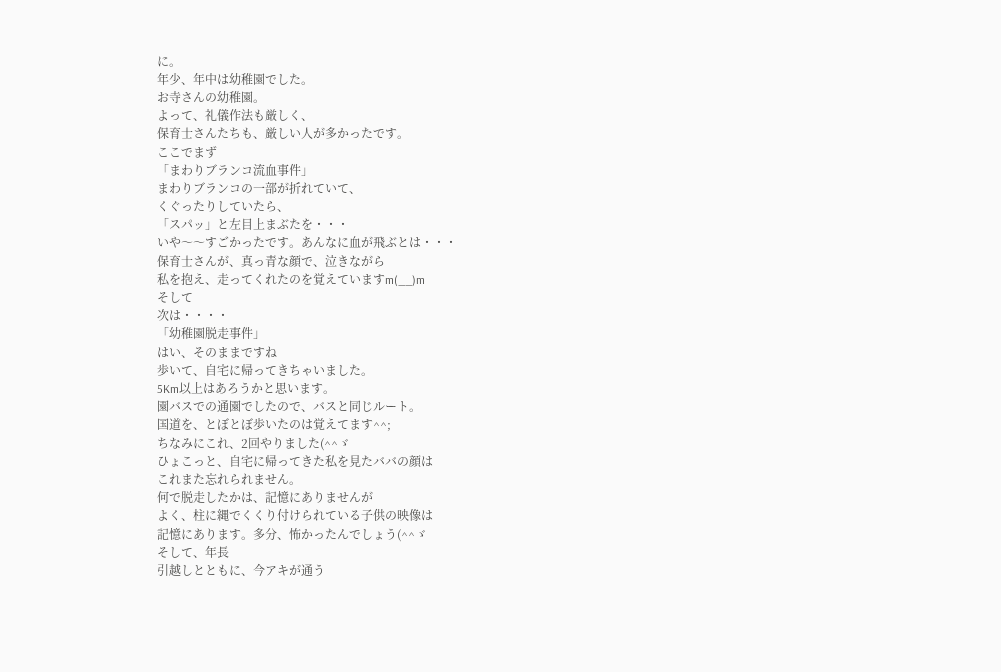に。
年少、年中は幼稚園でした。
お寺さんの幼稚園。
よって、礼儀作法も厳しく、
保育士さんたちも、厳しい人が多かったです。
ここでまず
「まわりブランコ流血事件」
まわりブランコの一部が折れていて、
くぐったりしていたら、
「スパッ」と左目上まぶたを・・・
いや〜〜すごかったです。あんなに血が飛ぶとは・・・
保育士さんが、真っ青な顔で、泣きながら
私を抱え、走ってくれたのを覚えていますm(__)m
そして
次は・・・・
「幼稚園脱走事件」
はい、そのままですね
歩いて、自宅に帰ってきちゃいました。
5Km以上はあろうかと思います。
園バスでの通園でしたので、バスと同じルート。
国道を、とぼとぼ歩いたのは覚えてます^^;
ちなみにこれ、2回やりました(^^ゞ
ひょこっと、自宅に帰ってきた私を見たババの顔は
これまた忘れられません。
何で脱走したかは、記憶にありませんが
よく、柱に縄でくくり付けられている子供の映像は
記憶にあります。多分、怖かったんでしょう(^^ゞ
そして、年長
引越しとともに、今アキが通う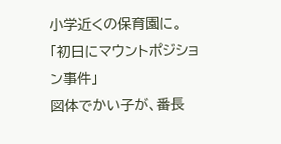小学近くの保育園に。
「初日にマウントポジション事件」
図体でかい子が、番長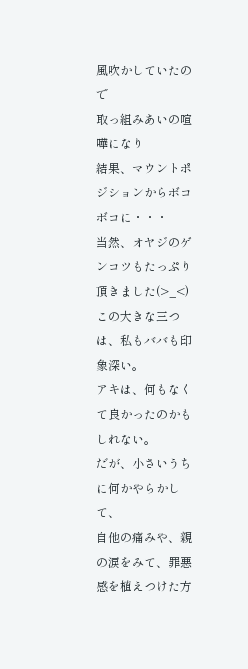風吹かしていたので
取っ組みあいの喧嘩になり
結果、マウントポジションからボコボコに・・・
当然、オヤジのゲンコツもたっぷり頂きました(>_<)
この大きな三つは、私もババも印象深い。
アキは、何もなくて良かったのかもしれない。
だが、小さいうちに何かやらかして、
自他の痛みや、親の涙をみて、罪悪感を植えつけた方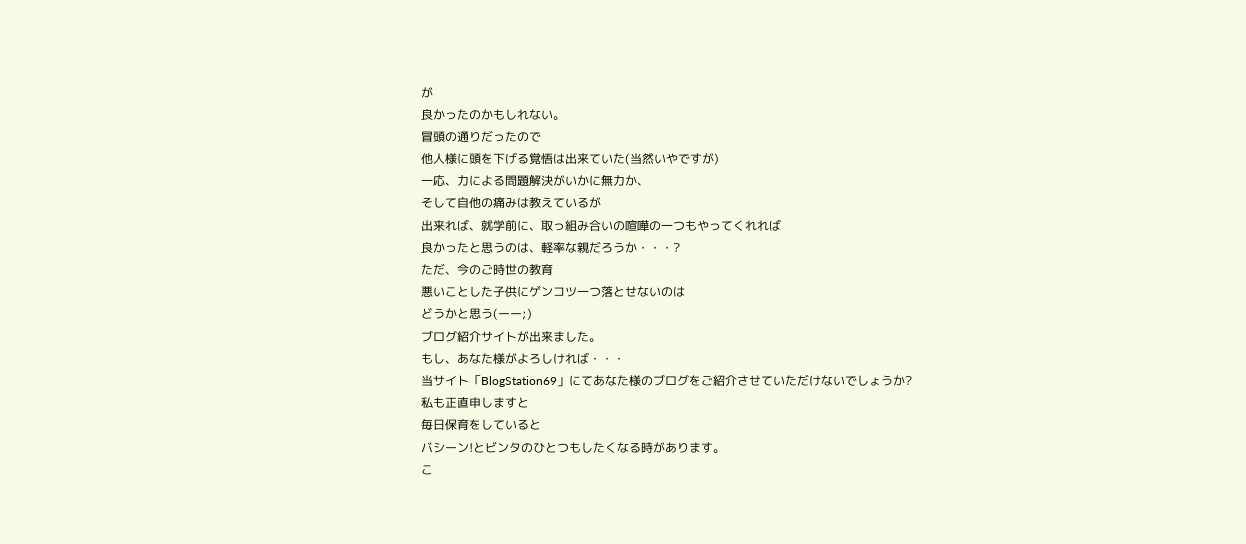が
良かったのかもしれない。
冒頭の通りだったので
他人様に頭を下げる覚悟は出来ていた(当然いやですが)
一応、力による問題解決がいかに無力か、
そして自他の痛みは教えているが
出来れば、就学前に、取っ組み合いの喧嘩の一つもやってくれれば
良かったと思うのは、軽率な親だろうか・・・?
ただ、今のご時世の教育
悪いことした子供にゲンコツ一つ落とせないのは
どうかと思う(ーー;)
ブログ紹介サイトが出来ました。
もし、あなた様がよろしければ・・・
当サイト「BlogStation69」にてあなた様のブログをご紹介させていただけないでしょうか?
私も正直申しますと
毎日保育をしていると
バシーン!とビンタのひとつもしたくなる時があります。
こ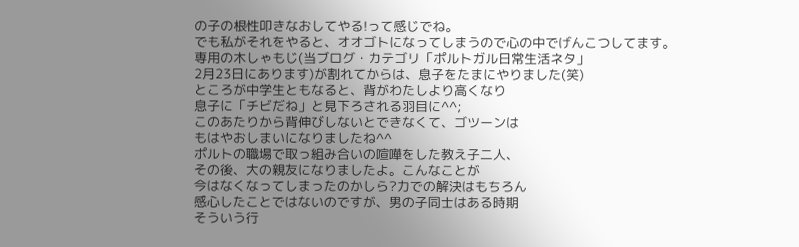の子の根性叩きなおしてやる!って感じでね。
でも私がそれをやると、オオゴトになってしまうので心の中でげんこつしてます。
専用の木しゃもじ(当ブログ・カテゴリ「ポルトガル日常生活ネタ」
2月23日にあります)が割れてからは、息子をたまにやりました(笑)
ところが中学生ともなると、背がわたしより高くなり
息子に「チビだね」と見下ろされる羽目に^^;
このあたりから背伸びしないとできなくて、ゴツーンは
もはやおしまいになりましたね^^
ポルトの職場で取っ組み合いの喧嘩をした教え子二人、
その後、大の親友になりましたよ。こんなことが
今はなくなってしまったのかしら?力での解決はもちろん
感心したことではないのですが、男の子同士はある時期
そういう行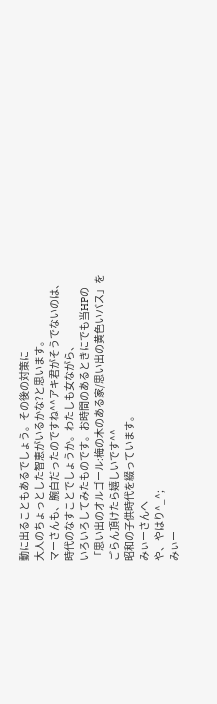動に出ることもあるでしょう。その後の対策に
大人のちょっとした智恵がいるかな?と思います。
マーさんも、腕白だったのですね^^アキ君がそうでないのは、
時代のなすことでしょうか。わたしも女ながら、
いろいろしてみたものです。お時間のあるときにでも当HPの
「思い出のオルゴール:梅の木のある家/思い出の黄色いバス」を
ごらん頂けたら嬉しいです^^
昭和の子供時代を綴っています。
みぃーさんへ
や、やはり^_^;
みぃー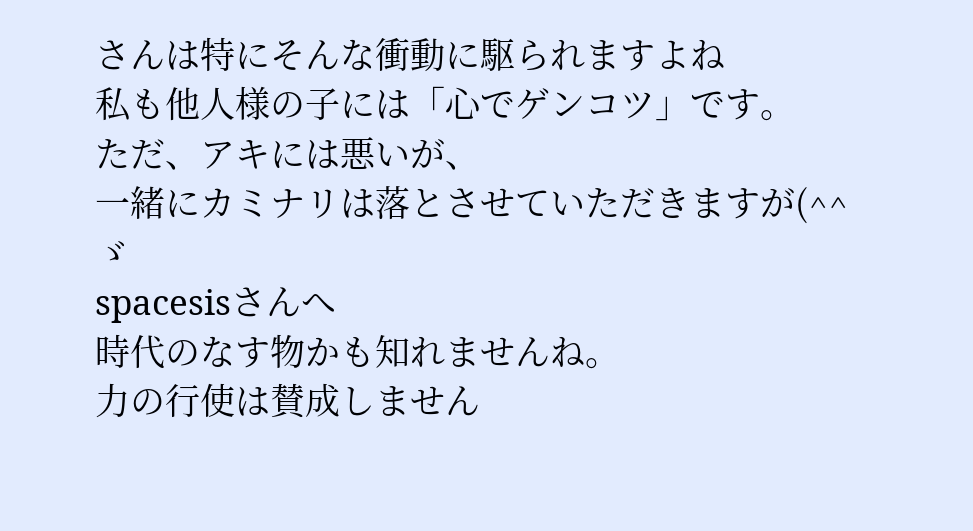さんは特にそんな衝動に駆られますよね
私も他人様の子には「心でゲンコツ」です。
ただ、アキには悪いが、
一緒にカミナリは落とさせていただきますが(^^ゞ
spacesisさんへ
時代のなす物かも知れませんね。
力の行使は賛成しません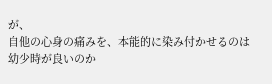が、
自他の心身の痛みを、本能的に染み付かせるのは
幼少時が良いのか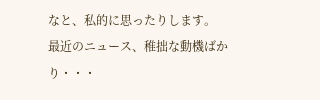なと、私的に思ったりします。
最近のニュース、稚拙な動機ばかり・・・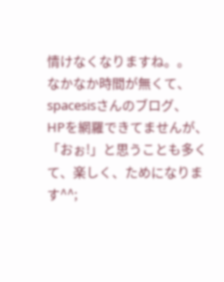情けなくなりますね。。
なかなか時間が無くて、spacesisさんのブログ、
HPを網羅できてませんが、
「おぉ!」と思うことも多くて、楽しく、ためになります^^;